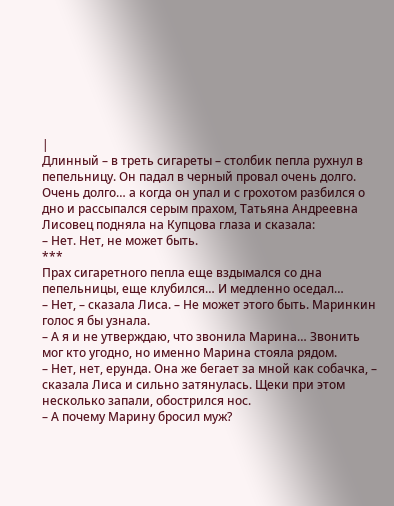|
Длинный – в треть сигареты – столбик пепла рухнул в пепельницу. Он падал в черный провал очень долго. Очень долго… а когда он упал и с грохотом разбился о дно и рассыпался серым прахом, Татьяна Андреевна Лисовец подняла на Купцова глаза и сказала:
– Нет. Нет, не может быть.
***
Прах сигаретного пепла еще вздымался со дна пепельницы, еще клубился… И медленно оседал…
– Нет, – сказала Лиса. – Не может этого быть. Маринкин голос я бы узнала.
– А я и не утверждаю, что звонила Марина… Звонить мог кто угодно, но именно Марина стояла рядом.
– Нет, нет, ерунда. Она же бегает за мной как собачка, – сказала Лиса и сильно затянулась. Щеки при этом несколько запали, обострился нос.
– А почему Марину бросил муж?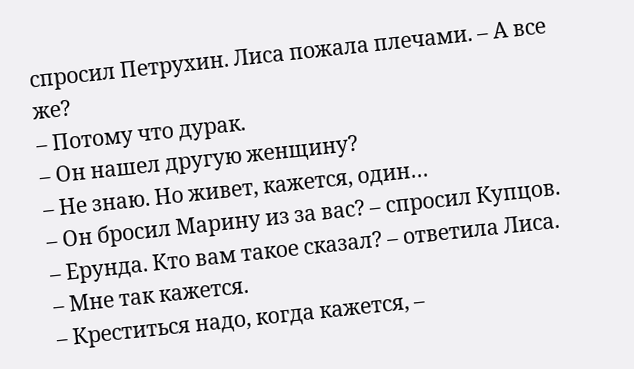спросил Петрухин. Лиса пожала плечами. – А все же?
– Потому что дурак.
– Он нашел другую женщину?
– Не знаю. Но живет, кажется, один…
– Он бросил Марину из за вас? – спросил Купцов.
– Ерунда. Кто вам такое сказал? – ответила Лиса.
– Мне так кажется.
– Креститься надо, когда кажется, –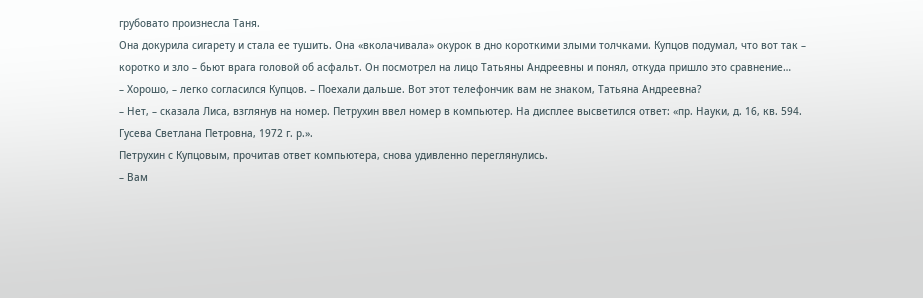грубовато произнесла Таня.
Она докурила сигарету и стала ее тушить. Она «вколачивала» окурок в дно короткими злыми толчками. Купцов подумал, что вот так – коротко и зло – бьют врага головой об асфальт. Он посмотрел на лицо Татьяны Андреевны и понял, откуда пришло это сравнение…
– Хорошо, – легко согласился Купцов. – Поехали дальше. Вот этот телефончик вам не знаком, Татьяна Андреевна?
– Нет, – сказала Лиса, взглянув на номер. Петрухин ввел номер в компьютер. На дисплее высветился ответ: «пр. Науки, д. 16, кв. 594. Гусева Светлана Петровна, 1972 г. р.».
Петрухин с Купцовым, прочитав ответ компьютера, снова удивленно переглянулись.
– Вам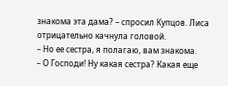знакома эта дама? – спросил Купцов. Лиса отрицательно качнула головой.
– Но ее сестра, я полагаю, вам знакома.
– О Господи! Ну какая сестра? Какая еще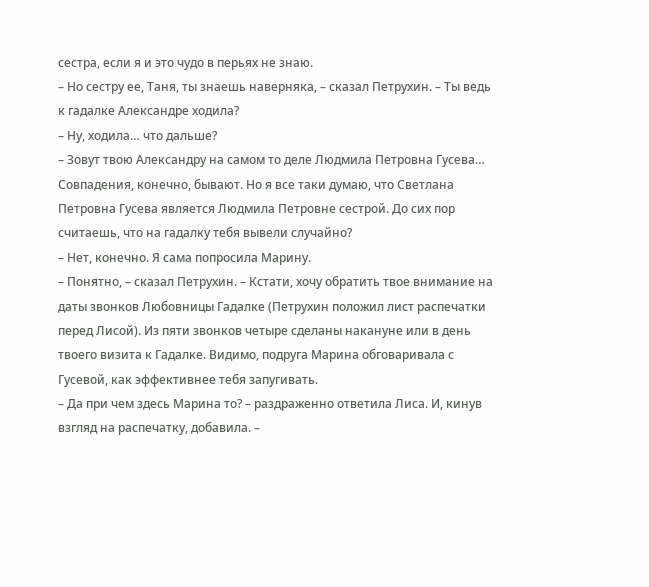сестра, если я и это чудо в перьях не знаю.
– Но сестру ее, Таня, ты знаешь наверняка, – сказал Петрухин. – Ты ведь к гадалке Александре ходила?
– Ну, ходила… что дальше?
– Зовут твою Александру на самом то деле Людмила Петровна Гусева… Совпадения, конечно, бывают. Но я все таки думаю, что Светлана Петровна Гусева является Людмила Петровне сестрой. До сих пор считаешь, что на гадалку тебя вывели случайно?
– Нет, конечно. Я сама попросила Марину.
– Понятно, – сказал Петрухин. – Кстати, хочу обратить твое внимание на даты звонков Любовницы Гадалке (Петрухин положил лист распечатки перед Лисой). Из пяти звонков четыре сделаны накануне или в день твоего визита к Гадалке. Видимо, подруга Марина обговаривала с Гусевой, как эффективнее тебя запугивать.
– Да при чем здесь Марина то? – раздраженно ответила Лиса. И, кинув взгляд на распечатку, добавила. –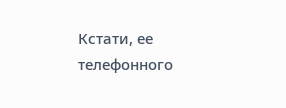Кстати, ее телефонного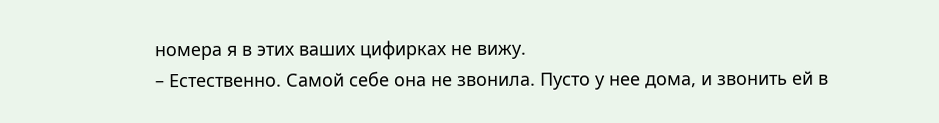номера я в этих ваших цифирках не вижу.
– Естественно. Самой себе она не звонила. Пусто у нее дома, и звонить ей в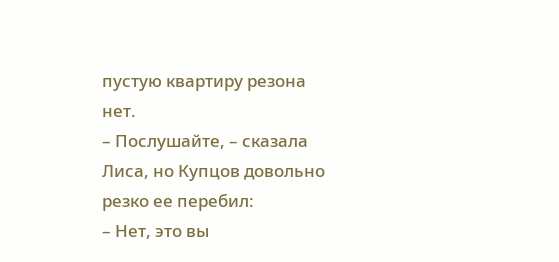пустую квартиру резона нет.
– Послушайте, – сказала Лиса, но Купцов довольно резко ее перебил:
– Нет, это вы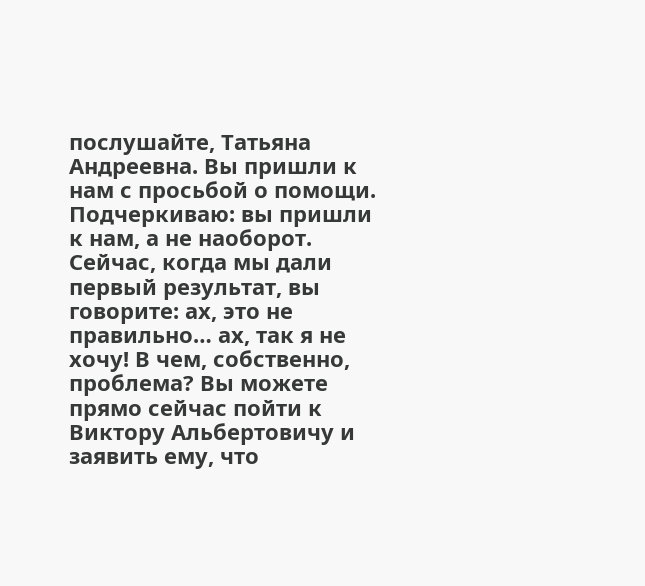послушайте, Татьяна Андреевна. Вы пришли к нам с просьбой о помощи. Подчеркиваю: вы пришли к нам, а не наоборот. Сейчас, когда мы дали первый результат, вы говорите: ах, это не правильно… ах, так я не хочу! В чем, собственно, проблема? Вы можете прямо сейчас пойти к Виктору Альбертовичу и заявить ему, что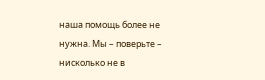наша помощь более не нужна. Мы – поверьте – нисколько не в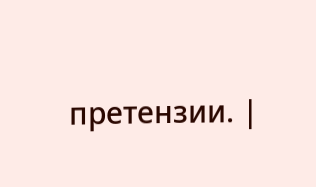претензии. |